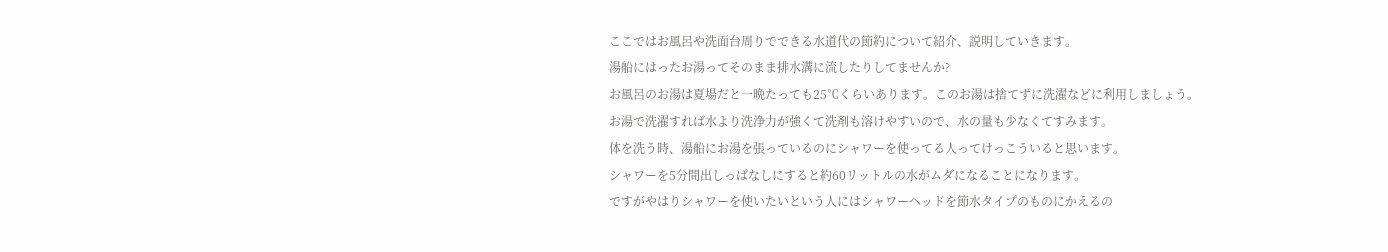ここではお風呂や洗面台周りでできる水道代の節約について紹介、説明していきます。
湯船にはったお湯ってそのまま排水溝に流したりしてませんか?
お風呂のお湯は夏場だと一晩たっても25℃くらいあります。このお湯は捨てずに洗濯などに利用しましょう。
お湯で洗濯すれば水より洗浄力が強くて洗剤も溶けやすいので、水の量も少なくてすみます。
体を洗う時、湯船にお湯を張っているのにシャワーを使ってる人ってけっこういると思います。
シャワーを5分間出しっぱなしにすると約60リットルの水がムダになることになります。
ですがやはりシャワーを使いたいという人にはシャワーヘッドを節水タイプのものにかえるの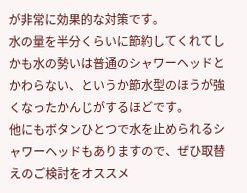が非常に効果的な対策です。
水の量を半分くらいに節約してくれてしかも水の勢いは普通のシャワーヘッドとかわらない、というか節水型のほうが強くなったかんじがするほどです。
他にもボタンひとつで水を止められるシャワーヘッドもありますので、ぜひ取替えのご検討をオススメ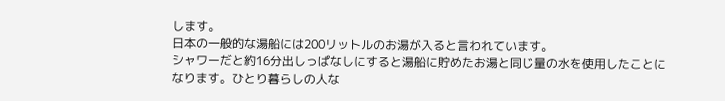します。
日本の一般的な湯船には200リットルのお湯が入ると言われています。
シャワーだと約16分出しっぱなしにすると湯船に貯めたお湯と同じ量の水を使用したことになります。ひとり暮らしの人な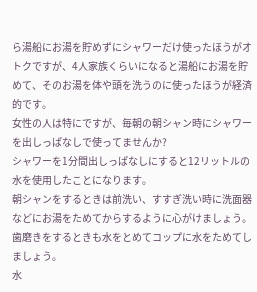ら湯船にお湯を貯めずにシャワーだけ使ったほうがオトクですが、4人家族くらいになると湯船にお湯を貯めて、そのお湯を体や頭を洗うのに使ったほうが経済的です。
女性の人は特にですが、毎朝の朝シャン時にシャワーを出しっぱなしで使ってませんか?
シャワーを1分間出しっぱなしにすると12リットルの水を使用したことになります。
朝シャンをするときは前洗い、すすぎ洗い時に洗面器などにお湯をためてからするように心がけましょう。
歯磨きをするときも水をとめてコップに水をためてしましょう。
水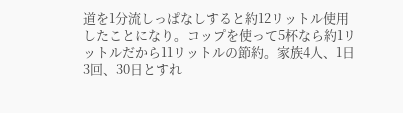道を1分流しっぱなしすると約12リットル使用したことになり。コップを使って5杯なら約1リットルだから11リットルの節約。家族4人、1日3回、30日とすれ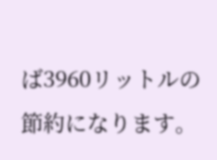ば3960リットルの節約になります。